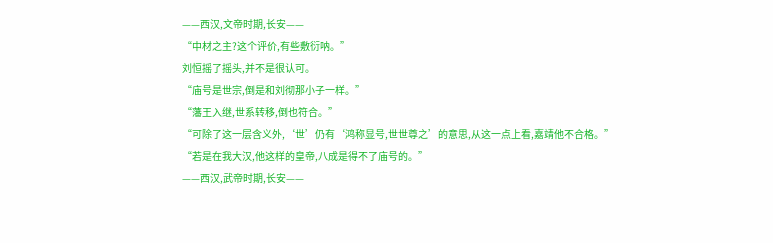——西汉,文帝时期,长安——
“中材之主?这个评价,有些敷衍呐。”
刘恒摇了摇头,并不是很认可。
“庙号是世宗,倒是和刘彻那小子一样。”
“藩王入继,世系转移,倒也符合。”
“可除了这一层含义外,‘世’仍有‘鸿称显号,世世尊之’的意思,从这一点上看,嘉靖他不合格。”
“若是在我大汉,他这样的皇帝,八成是得不了庙号的。”
——西汉,武帝时期,长安——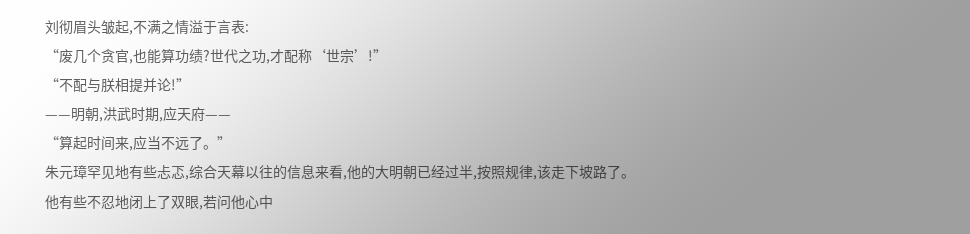刘彻眉头皱起,不满之情溢于言表:
“废几个贪官,也能算功绩?世代之功,才配称‘世宗’!”
“不配与朕相提并论!”
——明朝,洪武时期,应天府——
“算起时间来,应当不远了。”
朱元璋罕见地有些忐忑,综合天幕以往的信息来看,他的大明朝已经过半,按照规律,该走下坡路了。
他有些不忍地闭上了双眼,若问他心中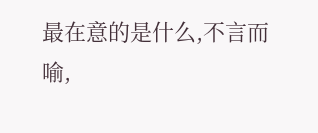最在意的是什么,不言而喻,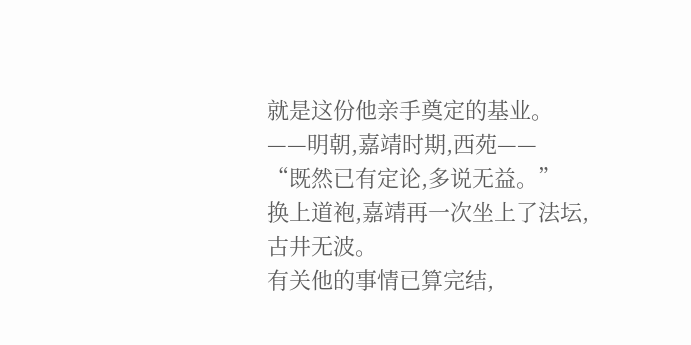就是这份他亲手奠定的基业。
——明朝,嘉靖时期,西苑——
“既然已有定论,多说无益。”
换上道袍,嘉靖再一次坐上了法坛,古井无波。
有关他的事情已算完结,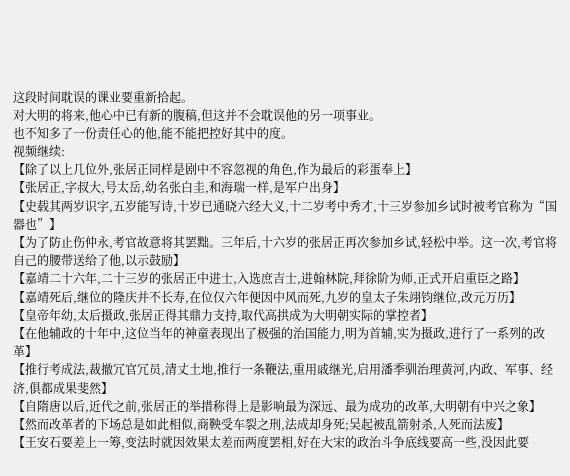这段时间耽误的课业要重新拾起。
对大明的将来,他心中已有新的腹稿,但这并不会耽误他的另一项事业。
也不知多了一份责任心的他,能不能把控好其中的度。
视频继续:
【除了以上几位外,张居正同样是剧中不容忽视的角色,作为最后的彩蛋奉上】
【张居正,字叔大,号太岳,幼名张白圭,和海瑞一样,是军户出身】
【史载其两岁识字,五岁能写诗,十岁已通晓六经大义,十二岁考中秀才,十三岁参加乡试时被考官称为“国器也”】
【为了防止伤仲永,考官故意将其罢黜。三年后,十六岁的张居正再次参加乡试,轻松中举。这一次,考官将自己的腰带送给了他,以示鼓励】
【嘉靖二十六年,二十三岁的张居正中进士,入选庶吉士,进翰林院,拜徐阶为师,正式开启重臣之路】
【嘉靖死后,继位的隆庆并不长寿,在位仅六年便因中风而死,九岁的皇太子朱翊钧继位,改元万历】
【皇帝年幼,太后摄政,张居正得其鼎力支持,取代高拱成为大明朝实际的掌控者】
【在他辅政的十年中,这位当年的神童表现出了极强的治国能力,明为首辅,实为摄政,进行了一系列的改革】
【推行考成法,裁撤冗官冗员,清丈土地,推行一条鞭法,重用戚继光,启用潘季驯治理黄河,内政、军事、经济,俱都成果斐然】
【自隋唐以后,近代之前,张居正的举措称得上是影响最为深远、最为成功的改革,大明朝有中兴之象】
【然而改革者的下场总是如此相似,商鞅受车裂之刑,法成却身死;吴起被乱箭射杀,人死而法废】
【王安石要差上一筹,变法时就因效果太差而两度罢相,好在大宋的政治斗争底线要高一些,没因此要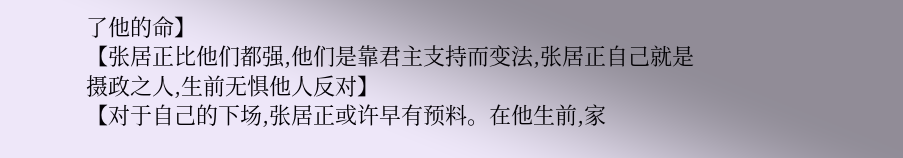了他的命】
【张居正比他们都强,他们是靠君主支持而变法,张居正自己就是摄政之人,生前无惧他人反对】
【对于自己的下场,张居正或许早有预料。在他生前,家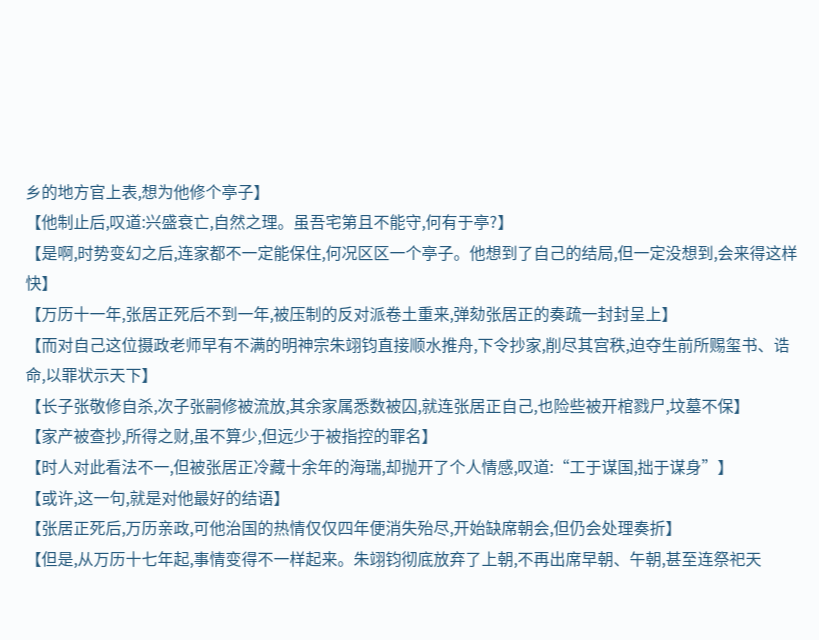乡的地方官上表,想为他修个亭子】
【他制止后,叹道:兴盛衰亡,自然之理。虽吾宅第且不能守,何有于亭?】
【是啊,时势变幻之后,连家都不一定能保住,何况区区一个亭子。他想到了自己的结局,但一定没想到,会来得这样快】
【万历十一年,张居正死后不到一年,被压制的反对派卷土重来,弹劾张居正的奏疏一封封呈上】
【而对自己这位摄政老师早有不满的明神宗朱翊钧直接顺水推舟,下令抄家,削尽其宫秩,迫夺生前所赐玺书、诰命,以罪状示天下】
【长子张敬修自杀,次子张嗣修被流放,其余家属悉数被囚,就连张居正自己,也险些被开棺戮尸,坟墓不保】
【家产被查抄,所得之财,虽不算少,但远少于被指控的罪名】
【时人对此看法不一,但被张居正冷藏十余年的海瑞,却抛开了个人情感,叹道:“工于谋国,拙于谋身”】
【或许,这一句,就是对他最好的结语】
【张居正死后,万历亲政,可他治国的热情仅仅四年便消失殆尽,开始缺席朝会,但仍会处理奏折】
【但是,从万历十七年起,事情变得不一样起来。朱翊钧彻底放弃了上朝,不再出席早朝、午朝,甚至连祭祀天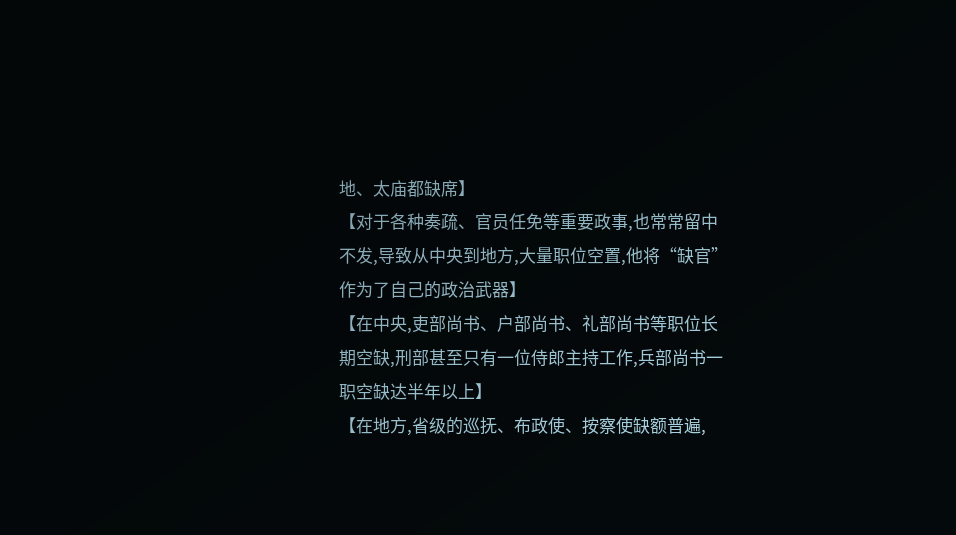地、太庙都缺席】
【对于各种奏疏、官员任免等重要政事,也常常留中不发,导致从中央到地方,大量职位空置,他将“缺官”作为了自己的政治武器】
【在中央,吏部尚书、户部尚书、礼部尚书等职位长期空缺,刑部甚至只有一位侍郎主持工作,兵部尚书一职空缺达半年以上】
【在地方,省级的巡抚、布政使、按察使缺额普遍,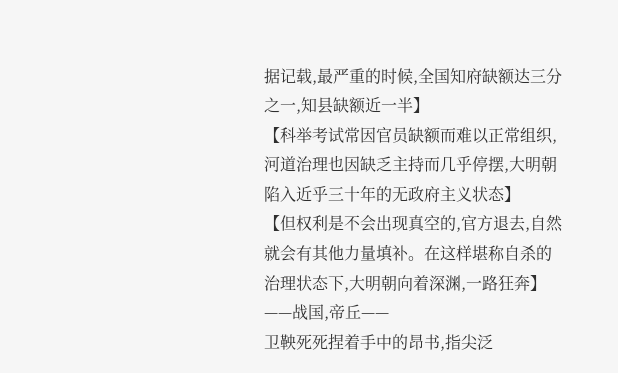据记载,最严重的时候,全国知府缺额达三分之一,知县缺额近一半】
【科举考试常因官员缺额而难以正常组织,河道治理也因缺乏主持而几乎停摆,大明朝陷入近乎三十年的无政府主义状态】
【但权利是不会出现真空的,官方退去,自然就会有其他力量填补。在这样堪称自杀的治理状态下,大明朝向着深渊,一路狂奔】
——战国,帝丘——
卫鞅死死捏着手中的昂书,指尖泛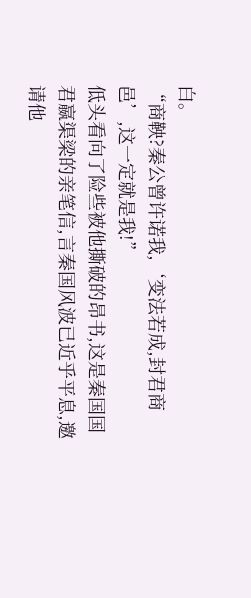白。
“商鞅?秦公曾许诺我,‘变法若成,封君商邑’,这一定就是我!”
低头看向了险些被他撕破的昂书,这是秦国国君嬴渠梁的亲笔信,言秦国风波已近乎平息,邀请他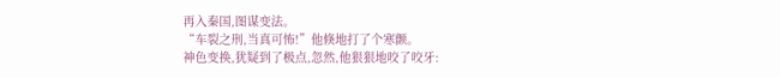再入秦国,图谋变法。
“车裂之刑,当真可怖!”他倏地打了个寒颤。
神色变换,犹疑到了极点,忽然,他狠狠地咬了咬牙: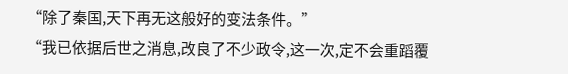“除了秦国,天下再无这般好的变法条件。”
“我已依据后世之消息,改良了不少政令,这一次,定不会重蹈覆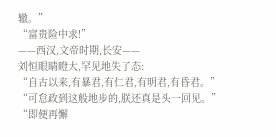辙。”
“富贵险中求!”
——西汉,文帝时期,长安——
刘恒眼睛瞪大,罕见地失了态:
“自古以来,有暴君,有仁君,有明君,有昏君。”
“可怠政到这般地步的,朕还真是头一回见。”
“即便再懈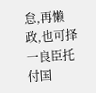怠,再懒政,也可择一良臣托付国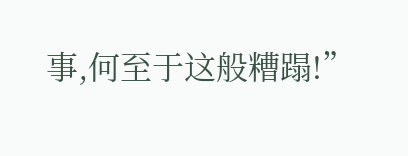事,何至于这般糟蹋!”